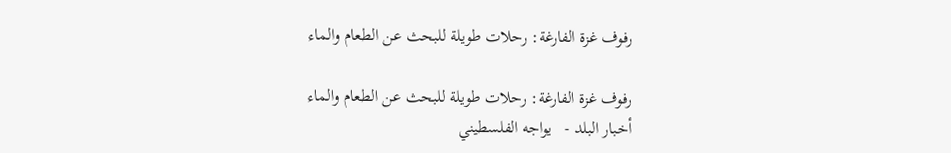رفوف غزة الفارغة: رحلات طويلة للبحث عن الطعام والماء

رفوف غزة الفارغة: رحلات طويلة للبحث عن الطعام والماء
أخبار البلد -   يواجه الفلسطيني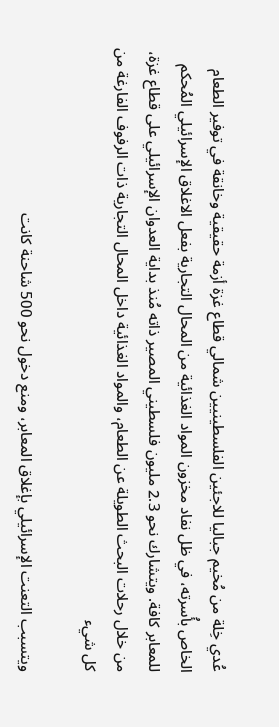عُدي خِلة من مُخيم جباليا للاجئين الفلسطينيين شمالي قطاع غزة أزمة حقيقية وخانقة في توفير الطعام الخاص بأُسرته، في ظل نفاد مخزون المواد الغذائية من المحال التجارية بفعل الاغلاق الإسرائيلي المُحكم للمعابر كافة. ويتشارك نحو 2.3 مليون فلسطيني المصير ذاته مُنذ بداية العدوان الإسرائيلي على قطاع غزة، من خلال رحلات البحث الطويلة عن الطعام، والمواد الغذائية داخل المحال التجارية ذات الرفوف الفارغة من كل شيء

ويتسبب التعنت الإسرائيلي بإغلاق المعابر، ومنع دخول نحو 500 شاحنة كانت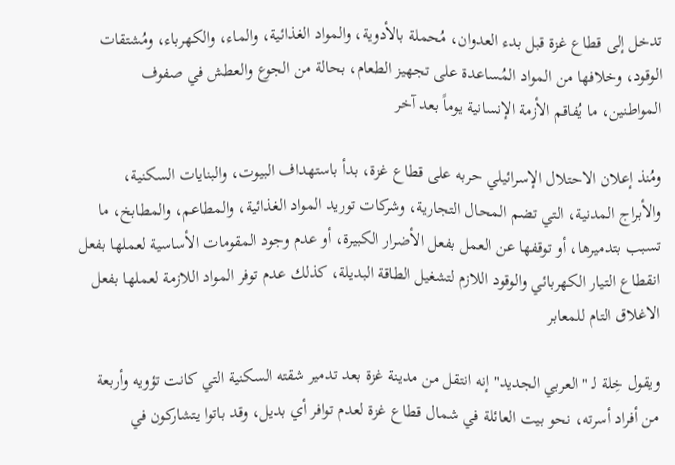تدخل إلى قطاع غزة قبل بدء العدوان، مُحملة بالأدوية، والمواد الغذائية، والماء، والكهرباء، ومُشتقات الوقود، وخلافها من المواد المُساعدة على تجهيز الطعام، بحالة من الجوع والعطش في صفوف المواطنين، ما يُفاقم الأزمة الإنسانية يوماً بعد آخر

ومُنذ إعلان الاحتلال الإسرائيلي حربه على قطاع غزة، بدأ باستهداف البيوت، والبنايات السكنية، والأبراج المدنية، التي تضم المحال التجارية، وشركات توريد المواد الغذائية، والمطاعم، والمطابخ، ما تسبب بتدميرها، أو توقفها عن العمل بفعل الأضرار الكبيرة، أو عدم وجود المقومات الأساسية لعملها بفعل انقطاع التيار الكهربائي والوقود اللازم لتشغيل الطاقة البديلة، كذلك عدم توفر المواد اللازمة لعملها بفعل الاغلاق التام للمعابر

ويقول خِلة لـ "العربي الجديد" إنه انتقل من مدينة غزة بعد تدمير شقته السكنية التي كانت تؤويه وأربعة من أفراد أسرته، نحو بيت العائلة في شمال قطاع غزة لعدم توافر أي بديل، وقد باتوا يتشاركون في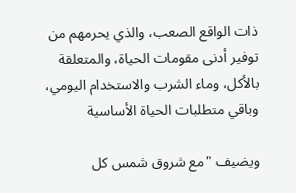ذات الواقع الصعب، والذي يحرمهم من توفير أدنى مقومات الحياة، والمتعلقة بالأكل، وماء الشرب والاستخدام اليومي، وباقي متطلبات الحياة الأساسية

ويضيف "مع شروق شمس كل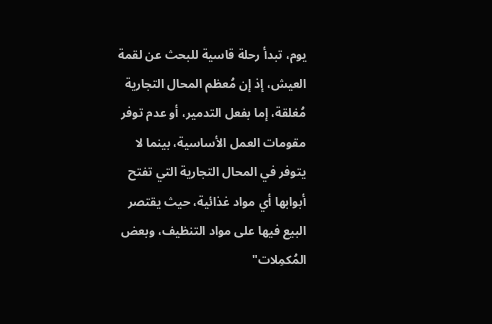يوم، تبدأ رحلة قاسية للبحث عن لقمة العيش، إذ إن مُعظم المحال التجارية مُغلقة، إما بفعل التدمير، أو عدم توفر مقومات العمل الأساسية، بينما لا يتوفر في المحال التجارية التي تفتح أبوابها أي مواد غذائية، حيث يقتصر البيع فيها على مواد التنظيف، وبعض المُكمِلات"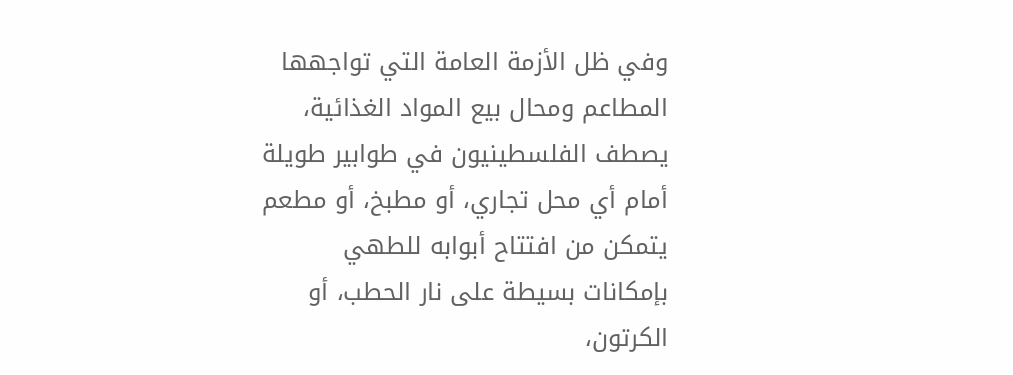وفي ظل الأزمة العامة التي تواجهها المطاعم ومحال بيع المواد الغذائية، يصطف الفلسطينيون في طوابير طويلة أمام أي محل تجاري، أو مطبخ، أو مطعم يتمكن من افتتاح أبوابه للطهي بإمكانات بسيطة على نار الحطب، أو الكرتون،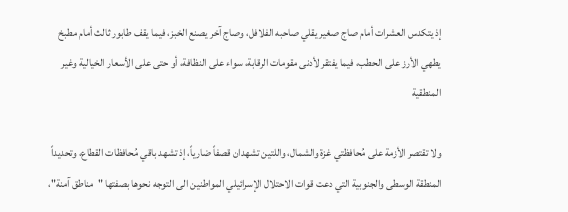إذ يتكدس العشرات أمام صاج صغير يقلي صاحبه الفلافل، وصاج آخر يصنع الخبز، فيما يقف طابور ثالث أمام مطبخ يطهي الأرز على الحطب، فيما يفتقر لأدنى مقومات الرقابة، سواء على النظافة، أو حتى على الأسعار الخيالية وغير المنطقية

ولا تقتصر الأزمة على مُحافظتي غزة والشمال، واللتين تشهدان قصفاً ضارياً، إذ تشهد باقي مُحافظات القطاع، وتحديداً المنطقة الوسطى والجنوبية التي دعت قوات الاحتلال الإسرائيلي المواطنين الى التوجه نحوها بصفتها "مناطق آمنة"،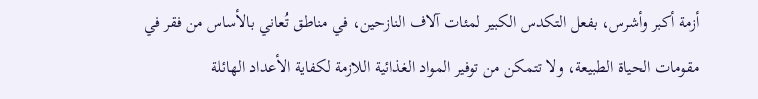أزمة أكبر وأشرس، بفعل التكدس الكبير لمئات آلاف النازحين، في مناطق تُعاني بالأساس من فقر في مقومات الحياة الطبيعة، ولا تتمكن من توفير المواد الغذائية اللازمة لكفاية الأعداد الهائلة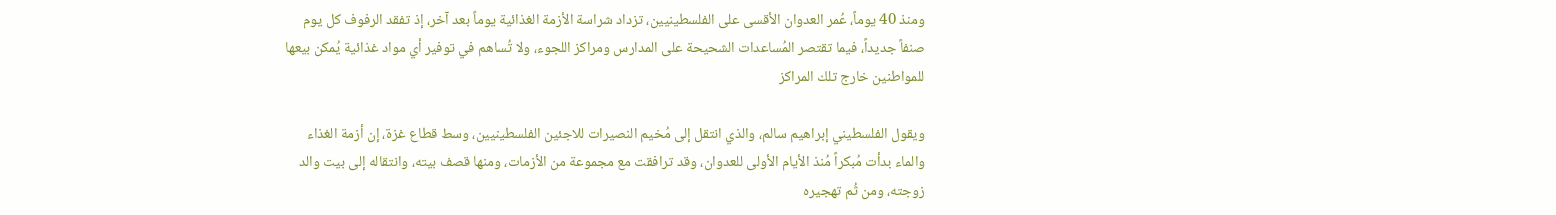ومنذ 40 يوماً، عُمر العدوان الأقسى على الفلسطينيين، تزداد شراسة الأزمة الغذائية يوماً بعد آخر، إذ تفقد الرفوف كل يوم صنفاً جديداً، فيما تقتصر المُساعدات الشحيحة على المدارس ومراكز اللجوء، ولا تُساهم في توفير أي مواد غذائية يُمكن بيعها للمواطنين خارج تلك المراكز

ويقول الفلسطيني إبراهيم سالم، والذي انتقل إلى مُخيم النصيرات للاجئين الفلسطينيين، وسط قطاع غزة، إن أزمة الغذاء والماء بدأت مُبكراً مُنذ الأيام الأولى للعدوان، وقد ترافقت مع مجموعة من الأزمات، ومنها قصف بيته، وانتقاله إلى بيت والد زوجته، ومن ثُم تهجيره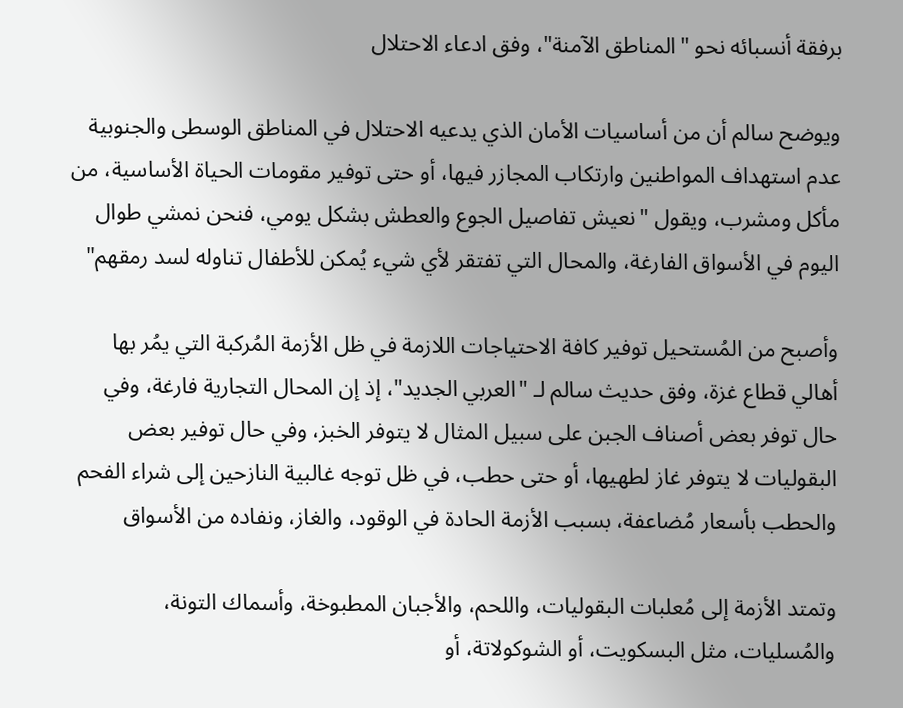برفقة أنسبائه نحو "المناطق الآمنة"، وفق ادعاء الاحتلال

ويوضح سالم أن من أساسيات الأمان الذي يدعيه الاحتلال في المناطق الوسطى والجنوبية عدم استهداف المواطنين وارتكاب المجازر فيها، أو حتى توفير مقومات الحياة الأساسية، من مأكل ومشرب، ويقول "نعيش تفاصيل الجوع والعطش بشكل يومي، فنحن نمشي طوال اليوم في الأسواق الفارغة، والمحال التي تفتقر لأي شيء يُمكن للأطفال تناوله لسد رمقهم"

وأصبح من المُستحيل توفير كافة الاحتياجات اللازمة في ظل الأزمة المُركبة التي يمُر بها أهالي قطاع غزة، وفق حديث سالم لـ "العربي الجديد"، إذ إن المحال التجارية فارغة، وفي حال توفر بعض أصناف الجبن على سبيل المثال لا يتوفر الخبز، وفي حال توفير بعض البقوليات لا يتوفر غاز لطهيها، أو حتى حطب، في ظل توجه غالبية النازحين إلى شراء الفحم والحطب بأسعار مُضاعفة، بسبب الأزمة الحادة في الوقود، والغاز، ونفاده من الأسواق

وتمتد الأزمة إلى مُعلبات البقوليات، واللحم، والأجبان المطبوخة، وأسماك التونة، والمُسليات، مثل البسكويت، أو الشوكولاتة، أو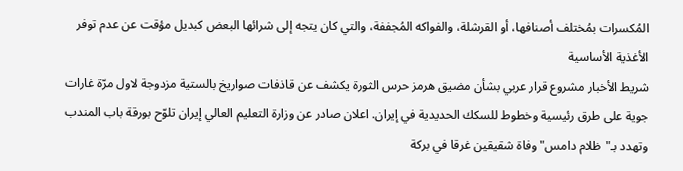المُكسرات بمُختلف أصنافها، أو القرشلة، والفواكه المُجففة، والتي كان يتجه إلى شرائها البعض كبديل مؤقت عن عدم توفر الأغذية الأساسية
شريط الأخبار مشروع قرار عربي بشأن مضيق هرمز حرس الثورة يكشف عن قاذفات صواريخ بالستية مزدوجة لاول مرّة غارات جوية على طرق رئيسية وخطوط للسكك الحديدية في إيران. اعلان صادر عن وزارة التعليم العالي إيران تلوّح بورقة باب المندب وتهدد بـ"ظلام دامس" وفاة شقيقين غرقا في بركة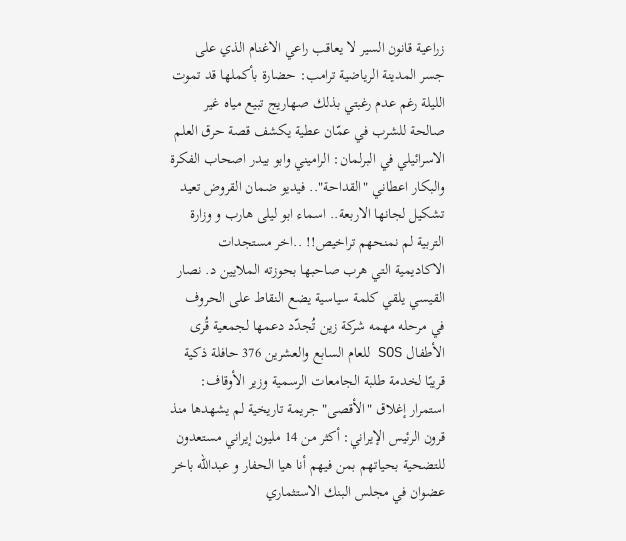زراعية قانون السير لا يعاقب راعي الاغنام الذي على جسر المدينة الرياضية ترامب: حضارة بأكملها قد تموت الليلة رغم عدم رغبتي بذلك صهاريج تبيع مياه غير صالحة للشرب في عمّان عطية يكشف قصة حرق العلم الاسرائيلي في البرلمان: الراميني وابو بيدر اصحاب الفكرة والبكار اعطاني "القداحة".. فيديو ضمان القروض تعيد تشكيل لجانها الاربعة.. اسماء ابو ليلى هارب و وزارة التربية لم نمنحهم تراخيص!! ..اخر مستجدات الاكاديمية التي هرب صاحبها بحوزته الملايين د. نصار القيسي يلقي كلمة سياسية يضع النقاط على الحروف في مرحله مهمه شركة زين تُجدّد دعمها لجمعية قُرى الأطفال SOS للعام السابع والعشرين 376 حافلة ذكية قريبًا لخدمة طلبة الجامعات الرسمية وزير الأوقاف: استمرار إغلاق "الأقصى" جريمة تاريخية لم يشهدها منذ قرون الرئيس الإيراني: أكثر من 14 مليون إيراني مستعدون للتضحية بحياتهم بمن فيهم أنا هيا الحفار و عبدالله باخر عضوان في مجلس البنك الاستثماري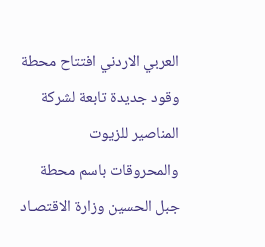العربي الاردني افتتاح محطة وقود جديدة تابعة لشركة المناصير للزيوت والمحروقات باسم محطة جبل الحسين وزارة الاقتصـاد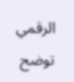الرقمي توضح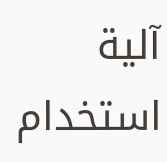آلية استخدام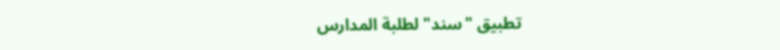تطبيق "سند" لطلبة المدارس